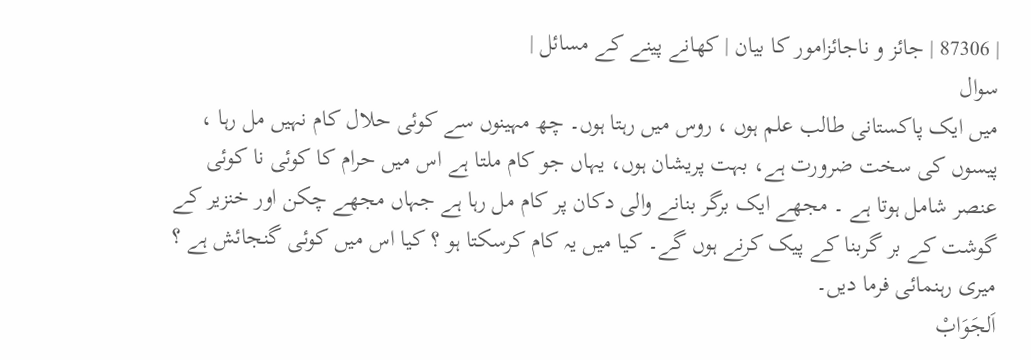| 87306 | جائز و ناجائزامور کا بیان | کھانے پینے کے مسائل |
سوال
میں ایک پاکستانی طالب علم ہوں ، روس میں رہتا ہوں۔ چھ مہینوں سے کوئی حلال کام نہیں مل رہا ، پیسوں کی سخت ضرورت ہے، بہت پریشان ہوں، یہاں جو کام ملتا ہے اس میں حرام کا کوئی نا کوئی عنصر شامل ہوتا ہے ۔ مجھے ایک برگر بنانے والی دکان پر کام مل رہا ہے جہاں مجھے چکن اور خنزیر کے گوشت کے بر گربنا کے پیک کرنے ہوں گے۔ کیا میں یہ کام کرسکتا ہو ؟ کیا اس میں کوئی گنجائش ہے ؟ میری رہنمائی فرما دیں۔
اَلجَوَابْ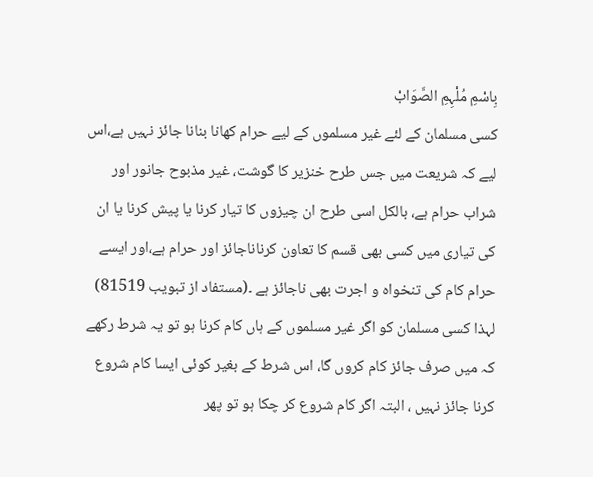بِاسْمِ مُلْہِمِ الصَّوَابْ
کسی مسلمان کے لئے غیر مسلموں کے لیے حرام کھانا بنانا جائز نہیں ہے،اس لیے کہ شریعت میں جس طرح خنزیر کا گوشت، غیر مذبوح جانور اور شراب حرام ہے، بالکل اسی طرح ان چیزوں کا تیار کرنا یا پیش کرنا یا ان کی تیاری میں کسی بھی قسم کا تعاون کرناناجائز اور حرام ہے،اور ایسے حرام کام کی تنخواہ و اجرت بھی ناجائز ہے ۔(مستفاد از تبویب 81519)
لہذا کسی مسلمان کو اگر غیر مسلموں کے ہاں کام کرنا ہو تو یہ شرط رکھے کہ میں صرف جائز کام کروں گا، اس شرط کے بغیر کوئی ایسا کام شروع کرنا جائز نہیں ، البتہ اگر کام شروع کر چکا ہو تو پھر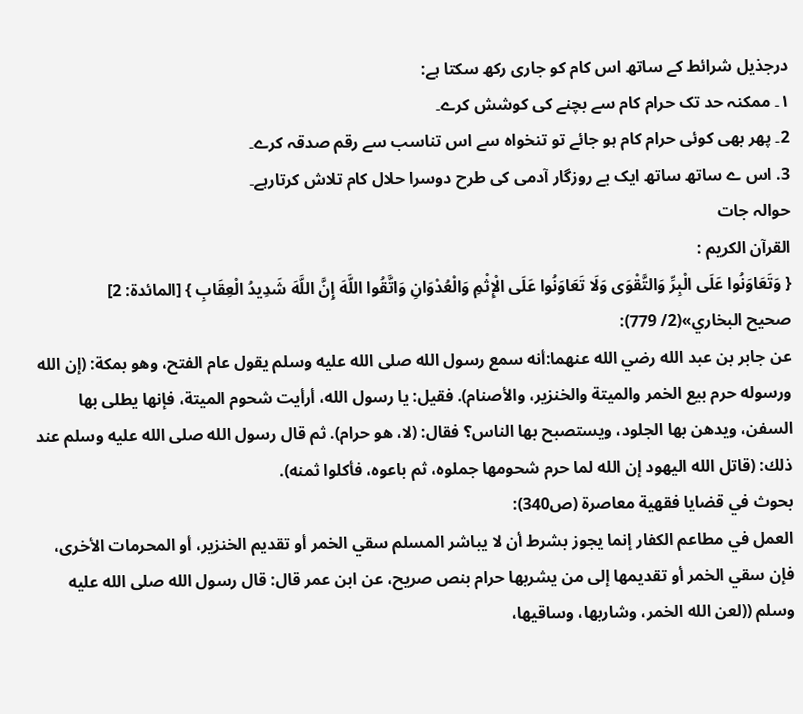درجذیل شرائط کے ساتھ اس کام کو جاری رکھ سکتا ہے:
۱۔ ممکنہ حد تک حرام کام سے بچنے کی کوشش کرے۔
2۔ پھر بھی کوئی حرام کام ہو جائے تو تنخواہ سے اس تناسب سے رقم صدقہ کرے۔
3. اس ے ساتھ ساتھ ایک بے روزگار آدمی کی طرح دوسرا حلال کام تلاش کرتارہے۔
حوالہ جات
القرآن الکریم :
{ وَتَعَاوَنُوا عَلَى الْبِرِّ وَالتَّقْوَى وَلَا تَعَاوَنُوا عَلَى الْإِثْمِ وَالْعُدْوَانِ وَاتَّقُوا اللَّهَ إِنَّ اللَّهَ شَدِيدُ الْعِقَابِ } [المائدة: 2]
صحيح البخاري»(2/ 779):
عن جابر بن عبد الله رضي الله عنهما:أنه سمع رسول الله صلى الله عليه وسلم يقول عام الفتح، وهو بمكة: (إن الله ورسوله حرم بيع الخمر والميتة والخنزير، والأصنام). فقيل: يا رسول الله، أرأيت شحوم الميتة، فإنها يطلى بها السفن، ويدهن بها الجلود، ويستصبح بها الناس؟ فقال: (لا، هو حرام). ثم قال رسول الله صلى الله عليه وسلم عند ذلك: (قاتل الله اليهود إن الله لما حرم شحومها جملوه، ثم باعوه، فأكلوا ثمنه).
بحوث في قضايا فقهية معاصرة (ص340):
العمل في مطاعم الكفار إنما يجوز بشرط أن لا يباشر المسلم سقي الخمر أو تقديم الخنزير، أو المحرمات الأخرى، فإن سقي الخمر أو تقديمها إلى من يشربها حرام بنص صريح، عن ابن عمر قال: قال رسول الله صلى الله عليه وسلم ((لعن الله الخمر، وشاربها، وساقيها،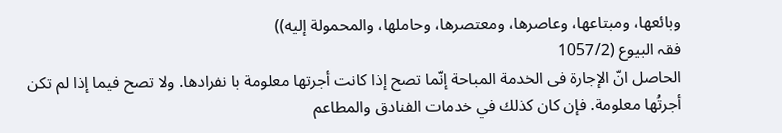وبائعها، ومبتاعها، وعاصرها، ومعتصرها، وحاملها، والمحمولة إليه))
فقہ البیوع (1057/2
الحاصل انّ الإجارة فى الخدمة المباحة إنّما تصح إذا كانت أجرتها معلومة با نفرادها. ولا تصح فيما إذا لم تكن أجرتُها معلومة. فإن كان كذلك في خدمات الفنادق والمطاعم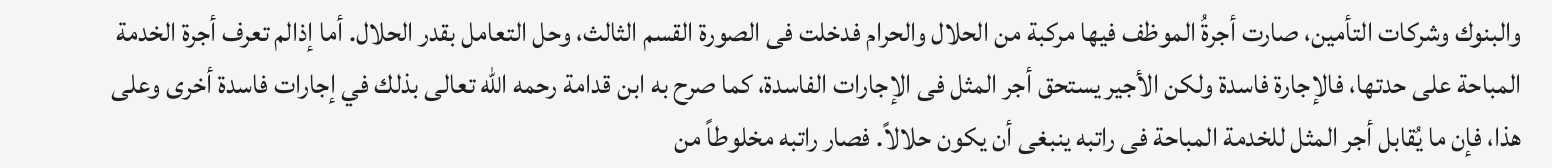والبنوك وشركات التأمين، صارت أجرةُ الموظف فيها مركبة من الحلال والحرام فدخلت فى الصورة القسم الثالث، وحل التعامل بقدر الحلال. أما إذالم تعرف أجرة الخدمة المباحة على حدتها، فالإجارة فاسدة ولكن الأجير يستحق أجر المثل فى الإجارات الفاسدة، كما صرح به ابن قدامة رحمه الله تعالى بذلك في إجارات فاسدة أخرى وعلى هذا، فإن ما يُقابل أجر المثل للخدمة المباحة فى راتبه ينبغى أن يكون حلالاً. فصار راتبه مخلوطاً من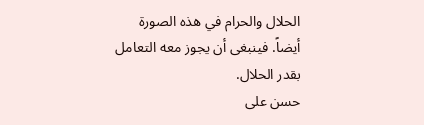الحلال والحرام في هذه الصورة أيضاً. فينبغى أن يجوز معه التعامل بقدر الحلال.
حسن علی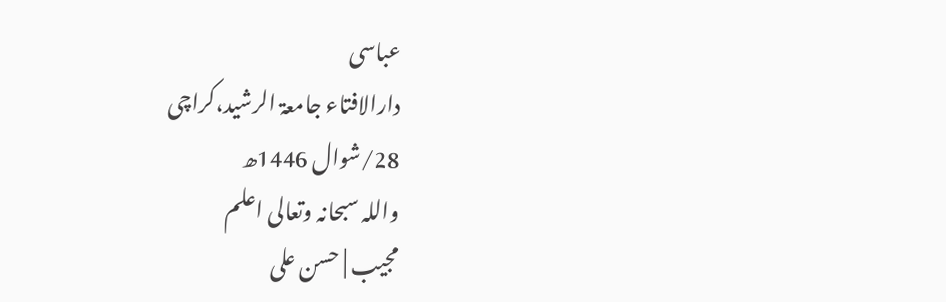عباسی
دارالافتاء جامعۃ الرشید،کراچی
28/شوال 1446ھ
واللہ سبحانہ وتعالی اعلم
مجیب | حسن علی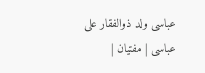عباسی ولد ذوالفقار علی عباسی | مفتیان |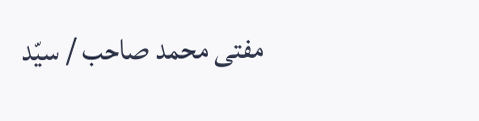مفتی محمد صاحب / سیّد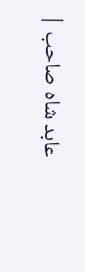عابد شاہ صاحب |